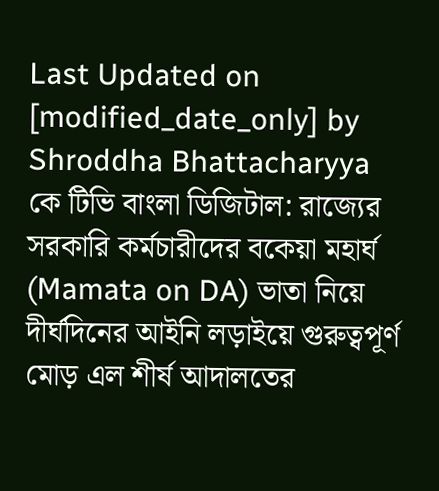Last Updated on [modified_date_only] by Shroddha Bhattacharyya
কে টিভি বাংলা ডিজিটাল: রাজ্যের সরকারি কর্মচারীদের বকেয়া মহার্ঘ (Mamata on DA) ভাতা নিয়ে দীর্ঘদিনের আইনি লড়াইয়ে গুরুত্বপূর্ণ মোড় এল শীর্ষ আদালতের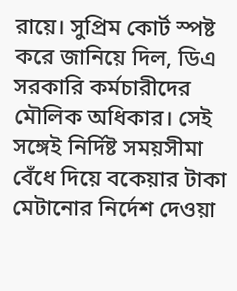রায়ে। সুপ্রিম কোর্ট স্পষ্ট করে জানিয়ে দিল, ডিএ সরকারি কর্মচারীদের মৌলিক অধিকার। সেই সঙ্গেই নির্দিষ্ট সময়সীমা বেঁধে দিয়ে বকেয়ার টাকা মেটানোর নির্দেশ দেওয়া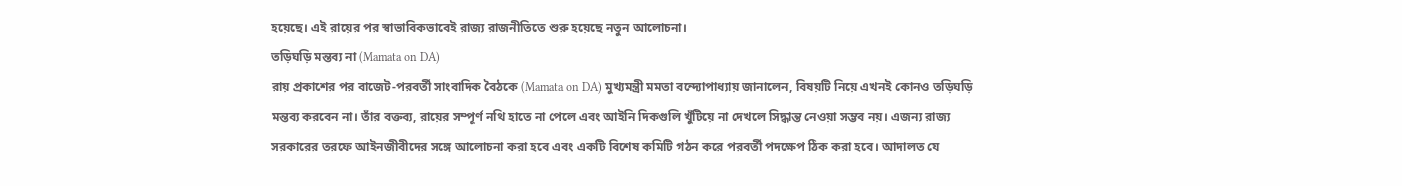হয়েছে। এই রায়ের পর স্বাভাবিকভাবেই রাজ্য রাজনীতিতে শুরু হয়েছে নতুন আলোচনা।
তড়িঘড়ি মন্তব্য না (Mamata on DA)
রায় প্রকাশের পর বাজেট-পরবর্তী সাংবাদিক বৈঠকে (Mamata on DA) মুখ্যমন্ত্রী মমতা বন্দ্যোপাধ্যায় জানালেন, বিষয়টি নিয়ে এখনই কোনও তড়িঘড়ি মন্তব্য করবেন না। তাঁর বক্তব্য, রায়ের সম্পূর্ণ নথি হাতে না পেলে এবং আইনি দিকগুলি খুঁটিয়ে না দেখলে সিদ্ধান্ত নেওয়া সম্ভব নয়। এজন্য রাজ্য সরকারের তরফে আইনজীবীদের সঙ্গে আলোচনা করা হবে এবং একটি বিশেষ কমিটি গঠন করে পরবর্তী পদক্ষেপ ঠিক করা হবে। আদালত যে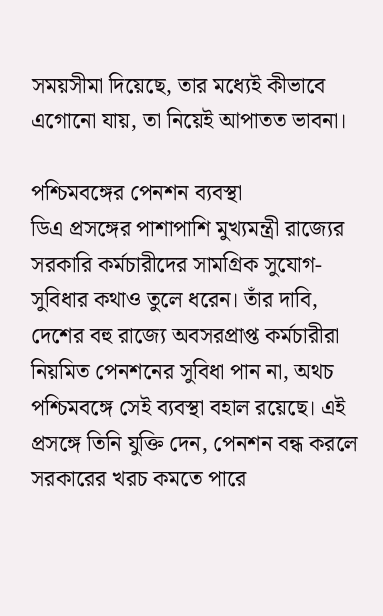সময়সীমা দিয়েছে, তার মধ্যেই কীভাবে এগোনো যায়, তা নিয়েই আপাতত ভাবনা।

পশ্চিমবঙ্গের পেনশন ব্যবস্থা
ডিএ প্রসঙ্গের পাশাপাশি মুখ্যমন্ত্রী রাজ্যের সরকারি কর্মচারীদের সামগ্রিক সুযোগ-সুবিধার কথাও তুলে ধরেন। তাঁর দাবি, দেশের বহু রাজ্যে অবসরপ্রাপ্ত কর্মচারীরা নিয়মিত পেনশনের সুবিধা পান না, অথচ পশ্চিমবঙ্গে সেই ব্যবস্থা বহাল রয়েছে। এই প্রসঙ্গে তিনি যুক্তি দেন, পেনশন বন্ধ করলে সরকারের খরচ কমতে পারে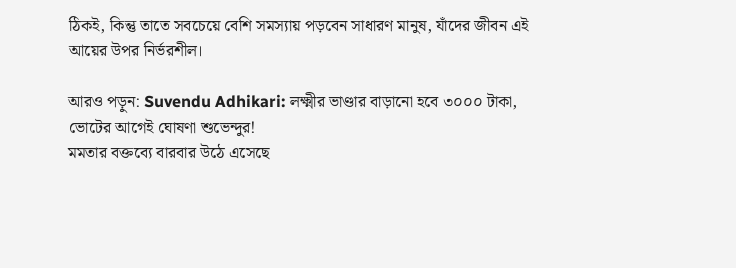ঠিকই, কিন্তু তাতে সবচেয়ে বেশি সমস্যায় পড়বেন সাধারণ মানুষ, যাঁদের জীবন এই আয়ের উপর নির্ভরশীল।

আরও পড়ুন: Suvendu Adhikari: লক্ষ্মীর ভাণ্ডার বাড়ানো হবে ৩০০০ টাকা, ভোটের আগেই ঘোষণা শুভেন্দুর!
মমতার বক্তব্যে বারবার উঠে এসেছে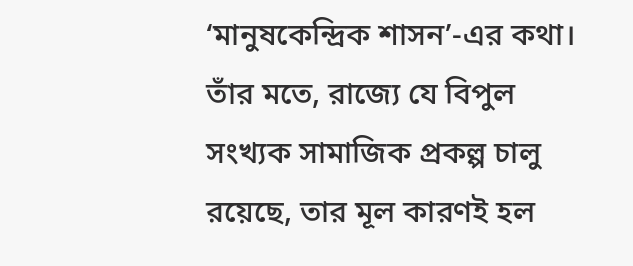‘মানুষকেন্দ্রিক শাসন’-এর কথা। তাঁর মতে, রাজ্যে যে বিপুল সংখ্যক সামাজিক প্রকল্প চালু রয়েছে, তার মূল কারণই হল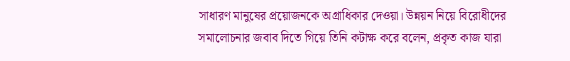সাধারণ মানুষের প্রয়োজনকে অগ্রাধিকার দেওয়া। উন্নয়ন নিয়ে বিরোধীদের সমালোচনার জবাব দিতে গিয়ে তিনি কটাক্ষ করে বলেন, প্রকৃত কাজ যারা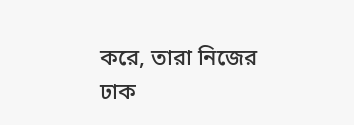করে, তারা নিজের ঢাক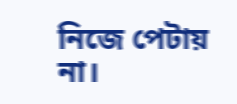নিজে পেটায় না।